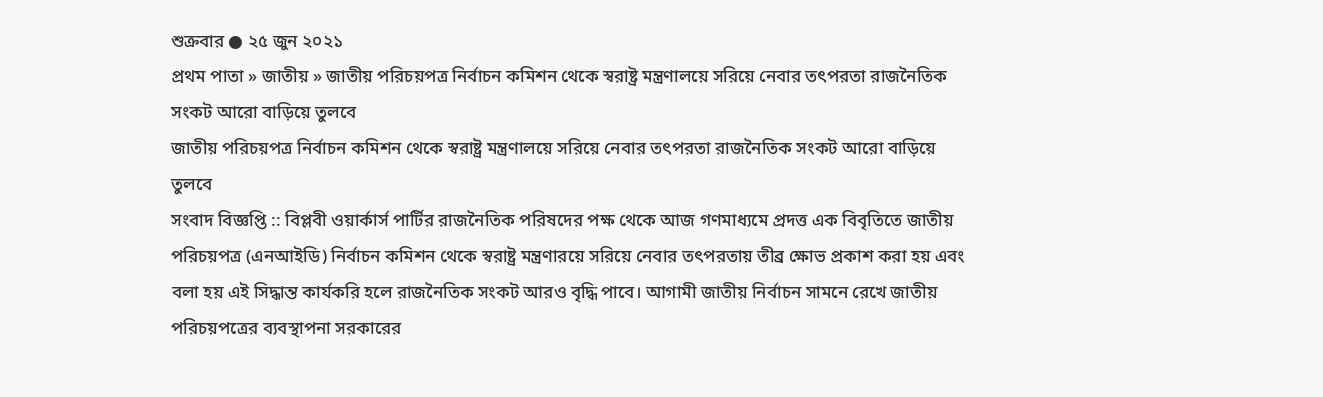শুক্রবার ● ২৫ জুন ২০২১
প্রথম পাতা » জাতীয় » জাতীয় পরিচয়পত্র নির্বাচন কমিশন থেকে স্বরাষ্ট্র মন্ত্রণালয়ে সরিয়ে নেবার তৎপরতা রাজনৈতিক সংকট আরো বাড়িয়ে তুলবে
জাতীয় পরিচয়পত্র নির্বাচন কমিশন থেকে স্বরাষ্ট্র মন্ত্রণালয়ে সরিয়ে নেবার তৎপরতা রাজনৈতিক সংকট আরো বাড়িয়ে তুলবে
সংবাদ বিজ্ঞপ্তি :: বিপ্লবী ওয়ার্কার্স পার্টির রাজনৈতিক পরিষদের পক্ষ থেকে আজ গণমাধ্যমে প্রদত্ত এক বিবৃতিতে জাতীয় পরিচয়পত্র (এনআইডি) নির্বাচন কমিশন থেকে স্বরাষ্ট্র মন্ত্রণারয়ে সরিয়ে নেবার তৎপরতায় তীব্র ক্ষোভ প্রকাশ করা হয় এবং বলা হয় এই সিদ্ধান্ত কার্যকরি হলে রাজনৈতিক সংকট আরও বৃদ্ধি পাবে। আগামী জাতীয় নির্বাচন সামনে রেখে জাতীয় পরিচয়পত্রের ব্যবস্থাপনা সরকারের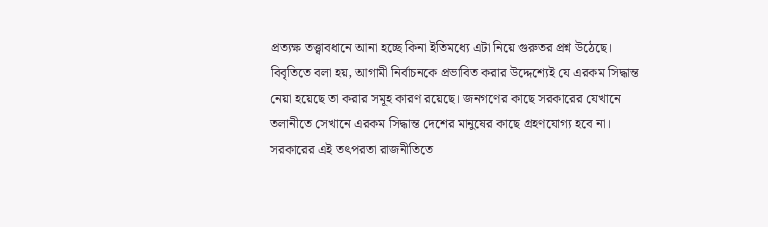প্রত্যক্ষ তত্ত্বাবধানে আনা হচ্ছে কিনা ইতিমধ্যে এটা নিয়ে গুরুতর প্রশ্ন উঠেছে। বিবৃতিতে বলা হয়, আগামী নির্বাচনকে প্রভাবিত করার উদ্দেশ্যেই যে এরকম সিদ্ধান্ত নেয়া হয়েছে তা করার সমূহ কারণ রয়েছে। জনগণের কাছে সরকারের যেখানে তলানীতে সেখানে এরকম সিদ্ধান্ত দেশের মানুষের কাছে গ্রহণযোগ্য হবে না। সরকারের এই তৎপরতা রাজনীতিতে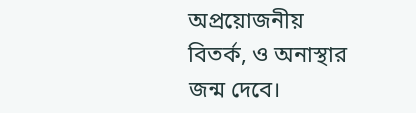অপ্রয়োজনীয় বিতর্ক, ও অনাস্থার জন্ম দেবে।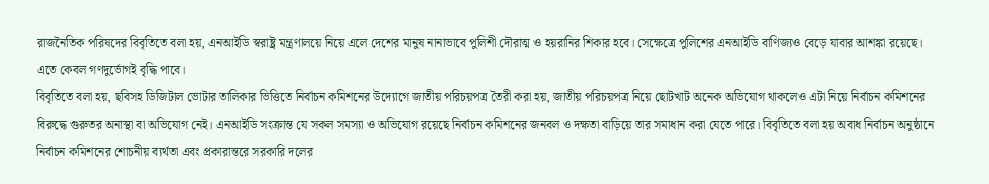রাজনৈতিক পরিষদের বিবৃতিতে বলা হয়, এনআইডি স্বরাষ্ট্র মন্ত্রণালয়ে নিয়ে এলে দেশের মানুষ নানাভাবে পুলিশী দৌরাত্ম ও হয়রানির শিকার হবে। সেক্ষেত্রে পুলিশের এনআইডি বাণিজ্যও বেড়ে যাবার আশঙ্কা রয়েছে। এতে কেবল গণদুর্ভোগই বৃদ্ধি পাবে।
বিবৃতিতে বলা হয়, ছবিসহ ডিজিটাল ভোটার তালিকার ভিত্তিতে নির্বাচন কমিশনের উদ্যোগে জাতীয় পরিচয়পত্র তৈরী করা হয়, জাতীয় পরিচয়পত্র নিয়ে ছোটখাট অনেক অভিযোগ থাকলেও এটা নিয়ে নির্বাচন কমিশনের বিরুদ্ধে গুরুতর অনাস্থা বা অভিযোগ নেই। এনআইডি সংক্রান্ত যে সকল সমস্যা ও অভিযোগ রয়েছে নির্বাচন কমিশনের জনবল ও দক্ষতা বাড়িয়ে তার সমাধান করা যেতে পারে। বিবৃতিতে বলা হয় অবাধ নির্বাচন অনুষ্ঠানে নির্বাচন কমিশনের শোচনীয় ব্যর্থতা এবং প্রকারান্তরে সরকারি দলের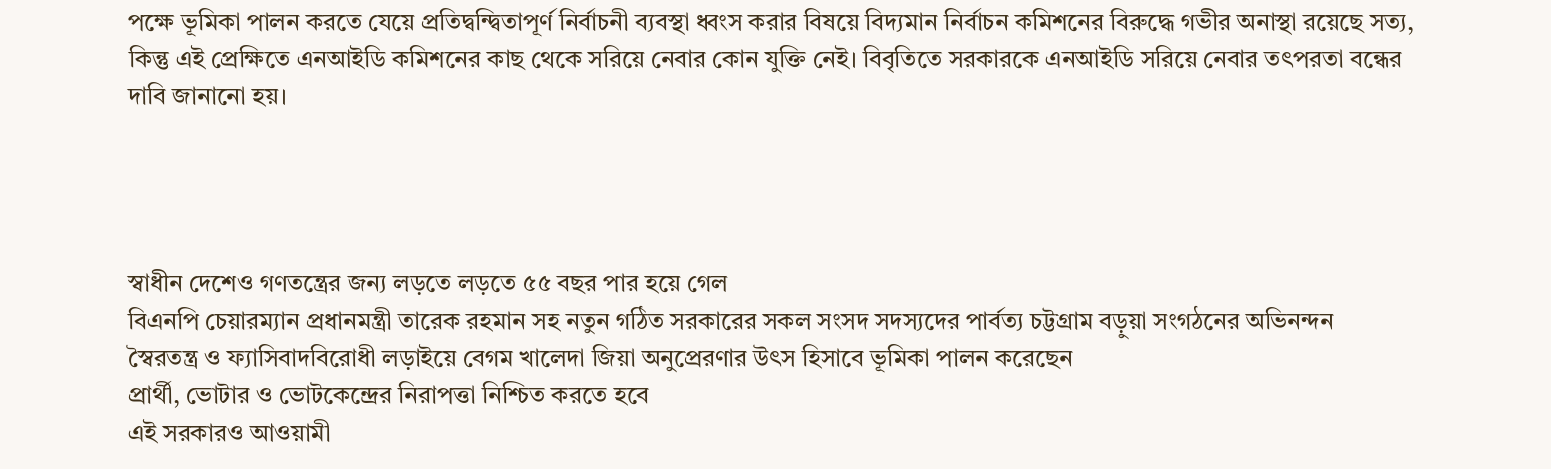পক্ষে ভূমিকা পালন করতে যেয়ে প্রতিদ্বন্দ্বিতাপূর্ণ নির্বাচনী ব্যবস্থা ধ্বংস করার বিষয়ে বিদ্যমান নির্বাচন কমিশনের বিরুদ্ধে গভীর অনাস্থা রয়েছে সত্য, কিন্তু এই প্রেক্ষিতে এনআইডি কমিশনের কাছ থেকে সরিয়ে নেবার কোন যুক্তি নেই। বিবৃতিতে সরকারকে এনআইডি সরিয়ে নেবার তৎপরতা বন্ধের দাবি জানানো হয়।




স্বাধীন দেশেও গণতন্ত্রের জন্য লড়তে লড়তে ৫৫ বছর পার হয়ে গেল
বিএনপি চেয়ারম্যান প্রধানমন্ত্রী তারেক রহমান সহ নতুন গঠিত সরকারের সকল সংসদ সদস্যদের পার্বত্য চট্টগ্রাম বড়ুয়া সংগঠনের অভিনন্দন
স্বৈরতন্ত্র ও ফ্যাসিবাদবিরোধী লড়াইয়ে বেগম খালেদা জিয়া অনুপ্রেরণার উৎস হিসাবে ভূমিকা পালন করেছেন
প্রার্থী, ভোটার ও ভোটকেন্দ্রের নিরাপত্তা নিশ্চিত করতে হবে
এই সরকারও আওয়ামী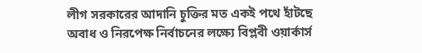লীগ সরকারের আদানি চুক্তির মত একই পথে হাঁটছে
অবাধ ও নিরপেক্ষ নির্বাচনের লক্ষ্যে বিপ্লবী ওয়ার্কার্স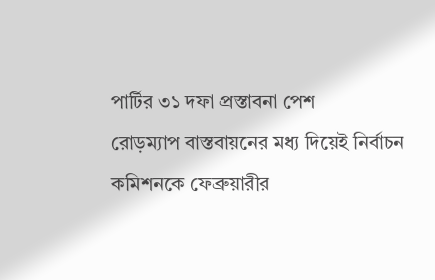পার্টির ৩১ দফা প্রস্তাবনা পেশ
রোড়ম্যাপ বাস্তবায়নের মধ্য দিয়েই নির্বাচন কমিশনকে ফেব্রুয়ারীর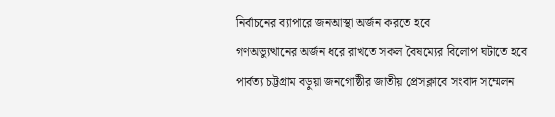নির্বাচনের ব্যাপারে জনআস্থা অর্জন করতে হবে
গণঅভ্যুত্থানের অর্জন ধরে রাখতে সকল বৈষম্যের বিলোপ ঘটাতে হবে
পার্বত্য চট্টগ্রাম বড়ুয়া জনগোষ্ঠীর জাতীয় প্রেসক্লাবে সংবাদ সম্মেলন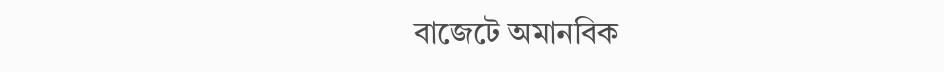বাজেটে অমানবিক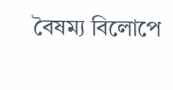বৈষম্য বিলোপে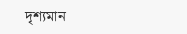দৃশ্যমান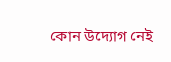কোন উদ্যোগ নেই